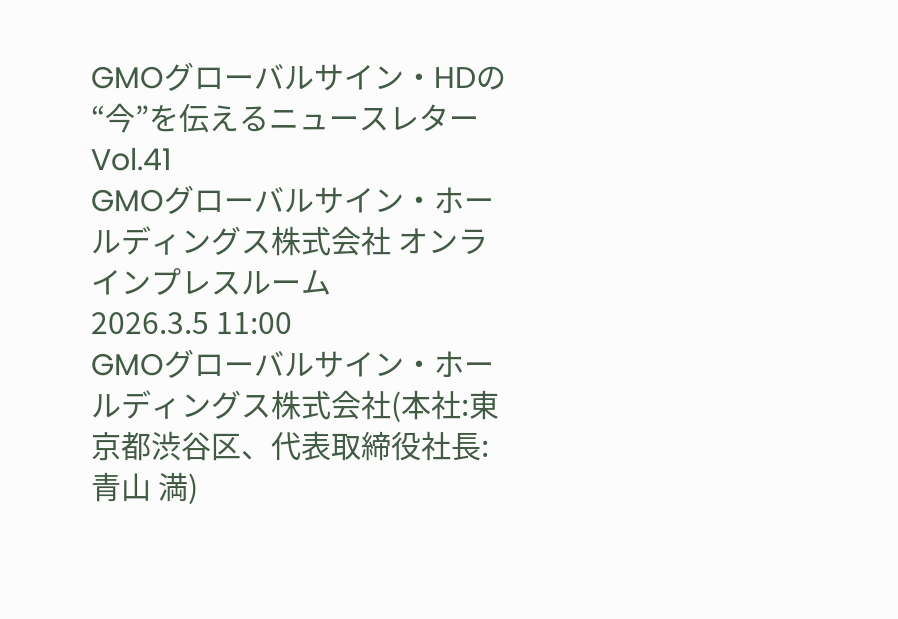GMOグローバルサイン・HDの“今”を伝えるニュースレター Vol.41
GMOグローバルサイン・ホールディングス株式会社 オンラインプレスルーム
2026.3.5 11:00
GMOグローバルサイン・ホールディングス株式会社(本社:東京都渋谷区、代表取締役社長:青山 満)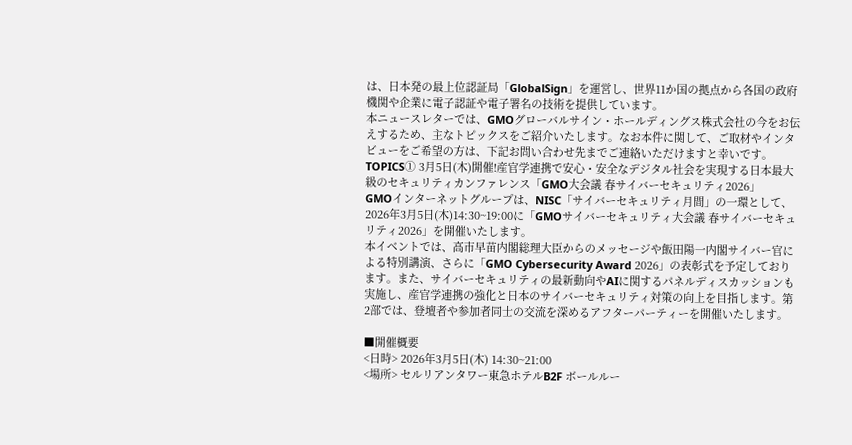は、日本発の最上位認証局「GlobalSign」を運営し、世界11か国の拠点から各国の政府機関や企業に電子認証や電子署名の技術を提供しています。
本ニュースレターでは、GMOグローバルサイン・ホールディングス株式会社の今をお伝えするため、主なトピックスをご紹介いたします。なお本件に関して、ご取材やインタビューをご希望の方は、下記お問い合わせ先までご連絡いただけますと幸いです。
TOPICS① 3月5日(木)開催!産官学連携で安心・安全なデジタル社会を実現する日本最大級のセキュリティカンファレンス「GMO大会議 春サイバーセキュリティ2026」
GMOインターネットグループは、NISC「サイバーセキュリティ月間」の一環として、2026年3月5日(木)14:30~19:00に「GMOサイバーセキュリティ大会議 春サイバーセキュリティ2026」を開催いたします。
本イベントでは、高市早苗内閣総理大臣からのメッセージや飯田陽一内閣サイバー官による特別講演、さらに「GMO Cybersecurity Award 2026」の表彰式を予定しております。また、サイバーセキュリティの最新動向やAIに関するパネルディスカッションも実施し、産官学連携の強化と日本のサイバーセキュリティ対策の向上を目指します。第2部では、登壇者や参加者同士の交流を深めるアフターパーティーを開催いたします。

■開催概要
<日時> 2026年3月5日(木) 14:30~21:00
<場所> セルリアンタワー東急ホテルB2F ボールルー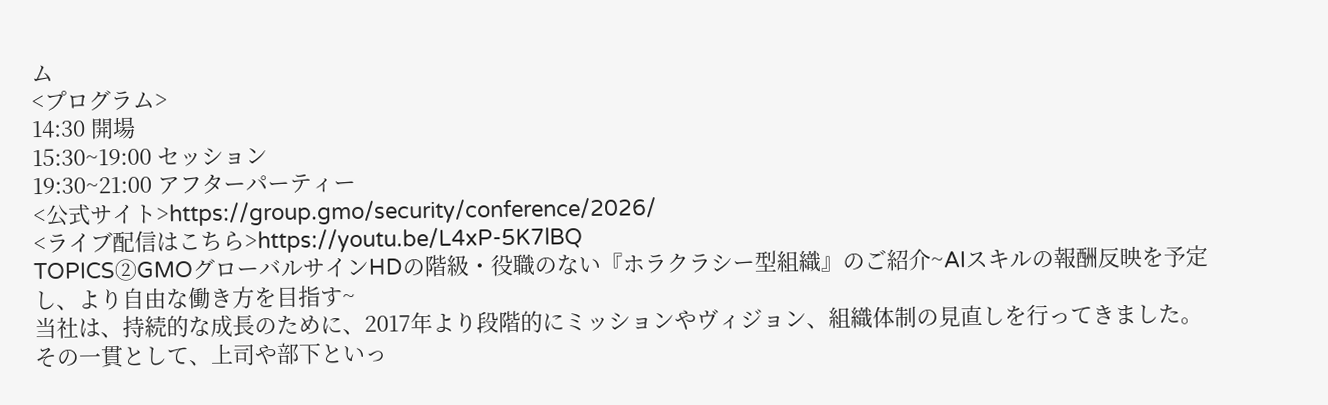ム
<プログラム>
14:30 開場
15:30~19:00 セッション
19:30~21:00 アフターパーティー
<公式サイト>https://group.gmo/security/conference/2026/
<ライブ配信はこちら>https://youtu.be/L4xP-5K7lBQ
TOPICS②GMOグローバルサインHDの階級・役職のない『ホラクラシー型組織』のご紹介~AIスキルの報酬反映を予定し、より自由な働き方を目指す~
当社は、持続的な成長のために、2017年より段階的にミッションやヴィジョン、組織体制の見直しを行ってきました。その一貫として、上司や部下といっ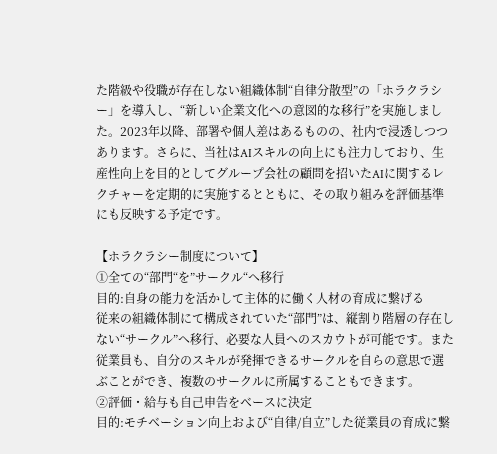た階級や役職が存在しない組織体制“自律分散型”の「ホラクラシー」を導入し、“新しい企業文化への意図的な移行”を実施しました。2023年以降、部署や個人差はあるものの、社内で浸透しつつあります。さらに、当社はAIスキルの向上にも注力しており、生産性向上を目的としてグループ会社の顧問を招いたAIに関するレクチャーを定期的に実施するとともに、その取り組みを評価基準にも反映する予定です。

【ホラクラシー制度について】
①全ての“部門“を”サークル“へ移行
目的:自身の能力を活かして主体的に働く人材の育成に繋げる
従来の組織体制にて構成されていた“部門”は、縦割り階層の存在しない“サークル”へ移行、必要な人員へのスカウトが可能です。また従業員も、自分のスキルが発揮できるサークルを自らの意思で選ぶことができ、複数のサークルに所属することもできます。
②評価・給与も自己申告をベースに決定
目的:モチベーション向上および“自律/自立”した従業員の育成に繋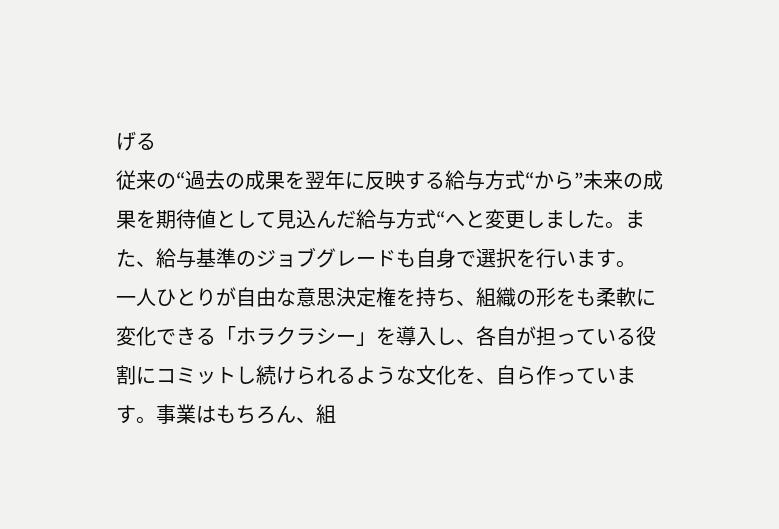げる
従来の“過去の成果を翌年に反映する給与方式“から”未来の成果を期待値として見込んだ給与方式“へと変更しました。また、給与基準のジョブグレードも自身で選択を行います。
一人ひとりが自由な意思決定権を持ち、組織の形をも柔軟に変化できる「ホラクラシー」を導入し、各自が担っている役割にコミットし続けられるような文化を、自ら作っています。事業はもちろん、組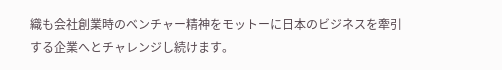織も会社創業時のベンチャー精神をモットーに日本のビジネスを牽引する企業へとチャレンジし続けます。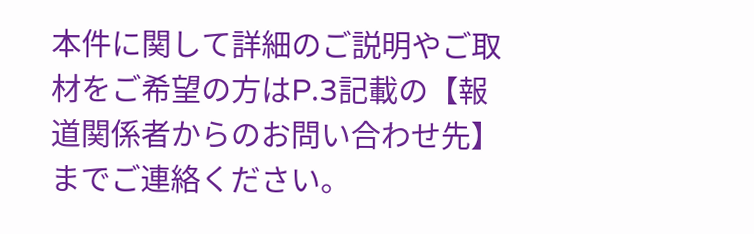本件に関して詳細のご説明やご取材をご希望の方はP.3記載の【報道関係者からのお問い合わせ先】までご連絡ください。